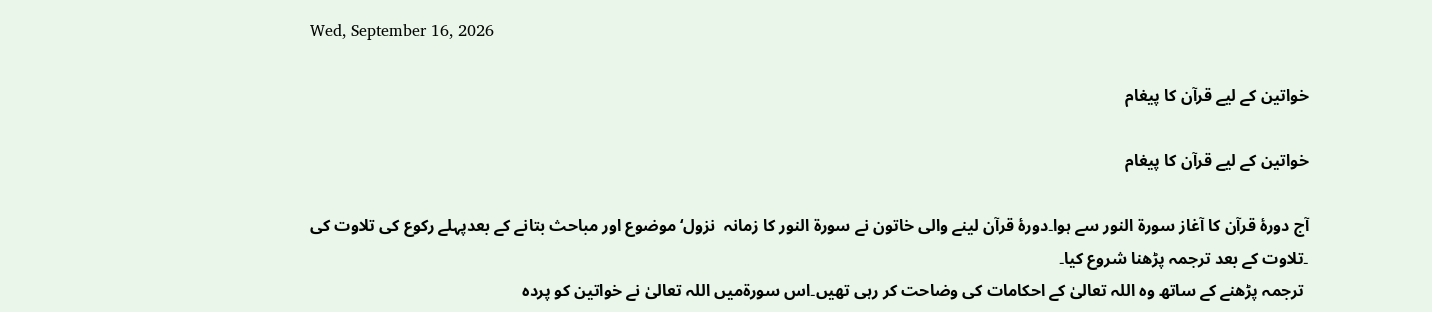Wed, September 16, 2026

خواتین کے لیے قرآن کا پیغام

خواتین کے لیے قرآن کا پیغام

آج دورۂ قرآن کا آغاز سورۃ النور سے ہوا۔دورۂ قرآن لینے والی خاتون نے سورۃ النور کا زمانہ  نزول‘ موضوع اور مباحث بتانے کے بعدپہلے رکوع کی تلاوت کی ۔تلاوت کے بعد ترجمہ پڑھنا شروع کیا۔
 ترجمہ پڑھنے کے ساتھ وہ اللہ تعالیٰ کے احکامات کی وضاحت کر رہی تھیں۔اس سورۃمیں اللہ تعالیٰ نے خواتین کو پردہ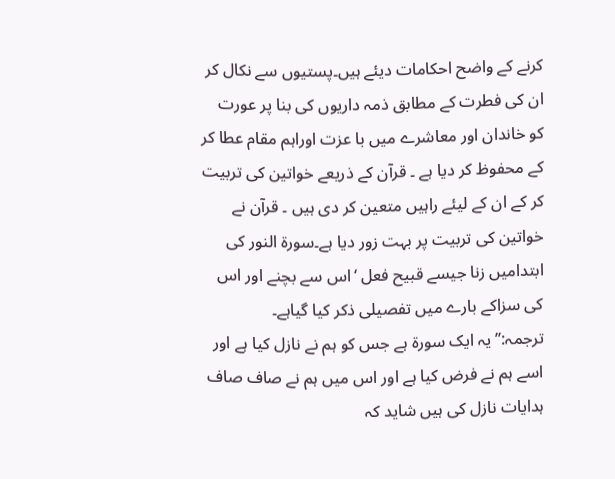کرنے کے واضح احکامات دیئے ہیں۔پستیوں سے نکال کر ان کی فطرت کے مطابق ذمہ داریوں کی بنا پر عورت کو خاندان اور معاشرے میں با عزت اوراہم مقام عطا کر کے محفوظ کر دیا ہے ۔ قرآن کے ذریعے خواتین کی تربیت کر کے ان کے لیئے راہیں متعین کر دی ہیں ۔ قرآن نے خواتین کی تربیت پر بہت زور دیا ہے۔سورۃ النور کی ابتدامیں زنا جیسے قبیح فعل ‘اس سے بچنے اور اس کی سزاکے بارے میں تفصیلی ذکر کیا گیاہے۔
ترجمہ:’’یہ ایک سورۃ ہے جس کو ہم نے نازل کیا ہے اور اسے ہم نے فرض کیا ہے اور اس میں ہم نے صاف صاف ہدایات نازل کی ہیں شاید کہ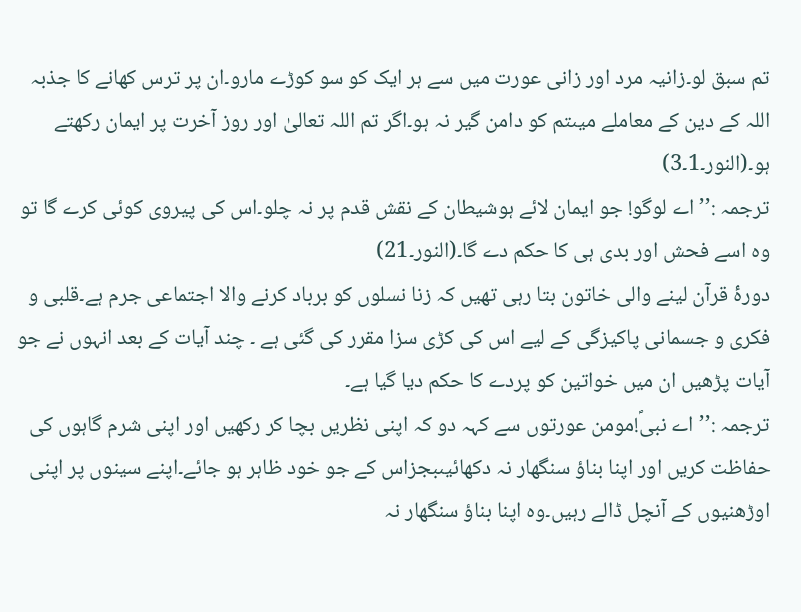تم سبق لو۔زانیہ مرد اور زانی عورت میں سے ہر ایک کو سو کوڑے مارو۔ان پر ترس کھانے کا جذبہ اللہ کے دین کے معاملے میںتم کو دامن گیر نہ ہو۔اگر تم اللہ تعالیٰ اور روز آخرت پر ایمان رکھتے ہو۔(النور۔1۔3)
ترجمہ :’’اے لوگو! جو ایمان لائے ہوشیطان کے نقش قدم پر نہ چلو۔اس کی پیروی کوئی کرے گا تو وہ اسے فحش اور بدی ہی کا حکم دے گا۔(النور۔21)
دورۂ قرآن لینے والی خاتون بتا رہی تھیں کہ زنا نسلوں کو برباد کرنے والا اجتماعی جرم ہے۔قلبی و فکری و جسمانی پاکیزگی کے لیے اس کی کڑی سزا مقرر کی گئی ہے ۔ چند آیات کے بعد انہوں نے جو آیات پڑھیں ان میں خواتین کو پردے کا حکم دیا گیا ہے۔
ترجمہ :’’اے نبیؐ!مومن عورتوں سے کہہ دو کہ اپنی نظریں بچا کر رکھیں اور اپنی شرم گاہوں کی حفاظت کریں اور اپنا بناؤ سنگھار نہ دکھائیںبجزاس کے جو خود ظاہر ہو جائے۔اپنے سینوں پر اپنی اوڑھنیوں کے آنچل ڈالے رہیں۔وہ اپنا بناؤ سنگھار نہ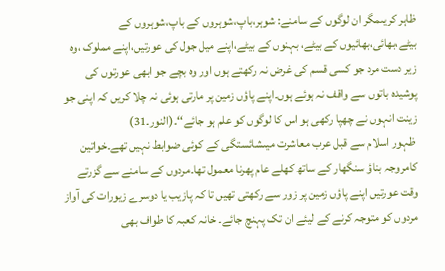ظاہر کریںمگر ان لوگوں کے سامنے: شوہر،باپ،شوہروں کے باپ،شوہروں کے بیٹے،بھائی،بھائیوں کے بیٹے، بہنوں کے بیٹے،اپنے میل جول کی عورتیں،اپنے مملوک ،وہ زیر دست مرد جو کسی قسم کی غرض نہ رکھتے ہوں اور وہ بچے جو ابھی عورتوں کی پوشیدہ باتوں سے واقف نہ ہوئے ہوں۔اپنے پاؤں زمین پر مارتی ہوئی نہ چلا کریں کہ اپنی جو زینت انہوں نے چھپا رکھی ہو اس کا لوگوں کو علم ہو جائے‘‘۔(النور۔31)
 ظہور اسلام سے قبل عرب معاشرت میںشائستگی کے کوئی ضوابط نہیں تھے۔خواتین کامروجہ بناؤ سنگھار کے ساتھ کھلے عام پھرنا معمول تھا۔مردوں کے سامنے سے گزرتے وقت عورتیں اپنے پاؤں زمین پر زور سے رکھتی تھیں تا کہ پازیب یا دوسرے زیورات کی آواز مردوں کو متوجہ کرنے کے لیئے ان تک پہنچ جائے۔ خانہ کعبہ کا طواف بھی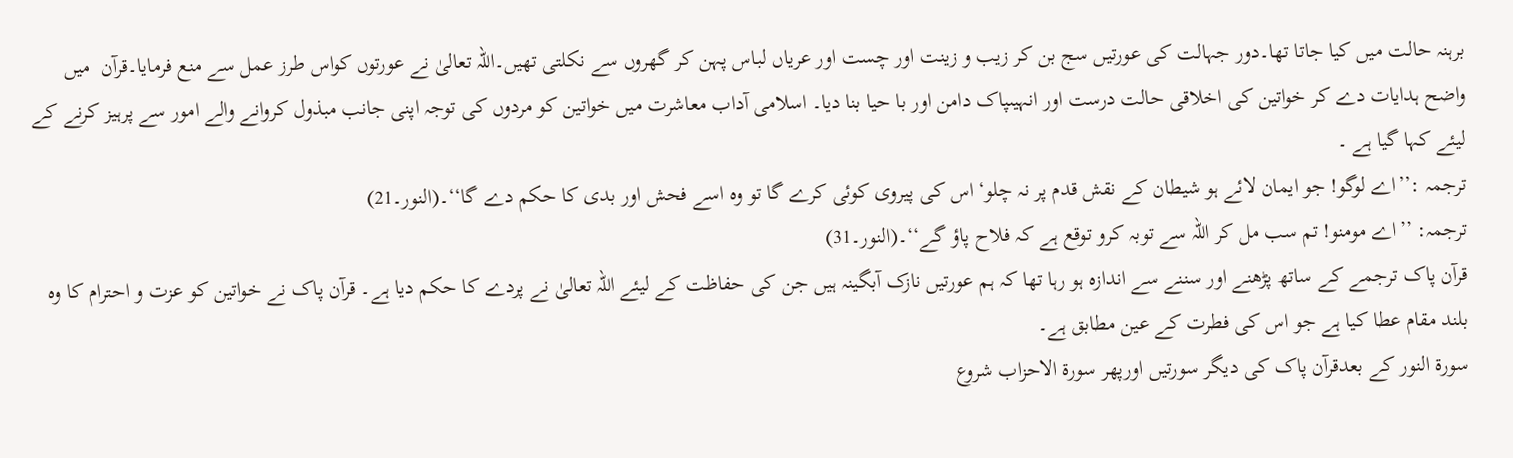برہنہ حالت میں کیا جاتا تھا۔دور جہالت کی عورتیں سج بن کر زیب و زینت اور چست اور عریاں لباس پہن کر گھروں سے نکلتی تھیں۔اللہ تعالیٰ نے عورتوں کواس طرز عمل سے منع فرمایا۔قرآن  میں واضح ہدایات دے کر خواتین کی اخلاقی حالت درست اور انہیںپاک دامن اور با حیا بنا دیا۔ اسلامی آداب معاشرت میں خواتین کو مردوں کی توجہ اپنی جانب مبذول کروانے والے امور سے پرہیز کرنے کے لیئے کہا گیا ہے ۔
ترجمہ :’’اے لوگو! جو ایمان لائے ہو شیطان کے نقش قدم پر نہ چلو‘ اس کی پیروی کوئی کرے گا تو وہ اسے فحش اور بدی کا حکم دے گا‘‘۔(النور۔21)
ترجمہ: ’’اے مومنو! تم سب مل کر اللہ سے توبہ کرو توقع ہے کہ فلاح پاؤ گے‘‘۔(النور۔31)
قرآن پاک ترجمے کے ساتھ پڑھنے اور سننے سے اندازہ ہو رہا تھا کہ ہم عورتیں نازک آبگینہ ہیں جن کی حفاظت کے لیئے اللہ تعالیٰ نے پردے کا حکم دیا ہے۔ قرآن پاک نے خواتین کو عزت و احترام کا وہ بلند مقام عطا کیا ہے جو اس کی فطرت کے عین مطابق ہے۔
سورۃ النور کے بعدقرآن پاک کی دیگر سورتیں اورپھر سورۃ الاحزاب شروع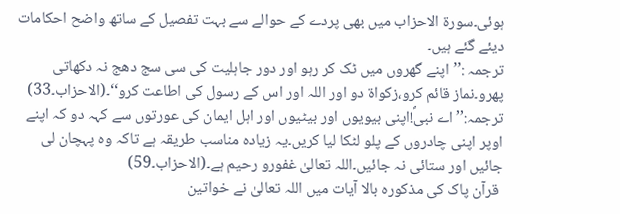ہوئی۔سورۃ الاحزاب میں بھی پردے کے حوالے سے بہت تفصیل کے ساتھ واضح احکامات دیئے گئے ہیں۔
ترجمہ :’’اپنے گھروں میں ٹک کر رہو اور دور جاہلیت کی سی سج دھج نہ دکھاتی پھرو۔نماز قائم کرو،زکواۃ دو اور اللہ اور اس کے رسول کی اطاعت کرو‘‘۔(الاحزاب۔33)
ترجمہ:’’اے نبیؐ!اپنی بیویوں اور بیٹیوں اور اہل ایمان کی عورتوں سے کہہ دو کہ اپنے اوپر اپنی چادروں کے پلو لٹکا لیا کریں۔یہ زیادہ مناسب طریقہ ہے تاکہ وہ پہچان لی جائیں اور ستائی نہ جائیں۔اللہ تعالیٰ غفورو رحیم ہے۔(الاحزاب۔59)
 قرآن پاک کی مذکورہ بالا آیات میں اللہ تعالیٰ نے خواتین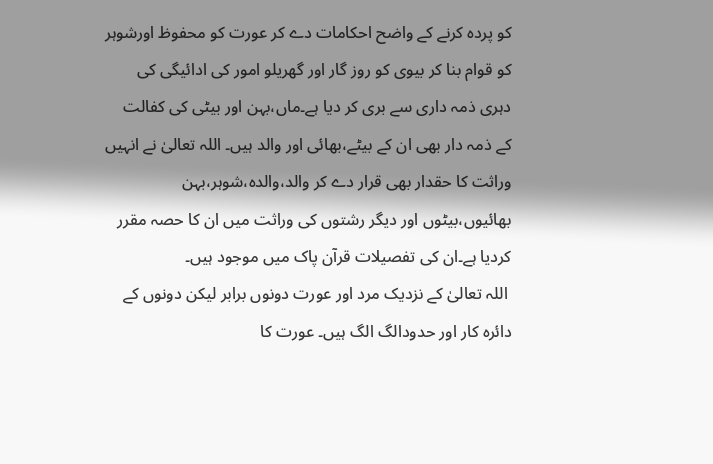کو پردہ کرنے کے واضح احکامات دے کر عورت کو محفوظ اورشوہر کو قوام بنا کر بیوی کو روز گار اور گھریلو امور کی ادائیگی کی دہری ذمہ داری سے بری کر دیا ہے۔ماں،بہن اور بیٹی کی کفالت کے ذمہ دار بھی ان کے بیٹے،بھائی اور والد ہیں۔ اللہ تعالیٰ نے انہیں وراثت کا حقدار بھی قرار دے کر والد،والدہ،شوہر،بہن بھائیوں،بیٹوں اور دیگر رشتوں کی وراثت میں ان کا حصہ مقرر کردیا ہے۔ان کی تفصیلات قرآن پاک میں موجود ہیں۔
 اللہ تعالیٰ کے نزدیک مرد اور عورت دونوں برابر لیکن دونوں کے دائرہ کار اور حدودالگ الگ ہیں۔ عورت کا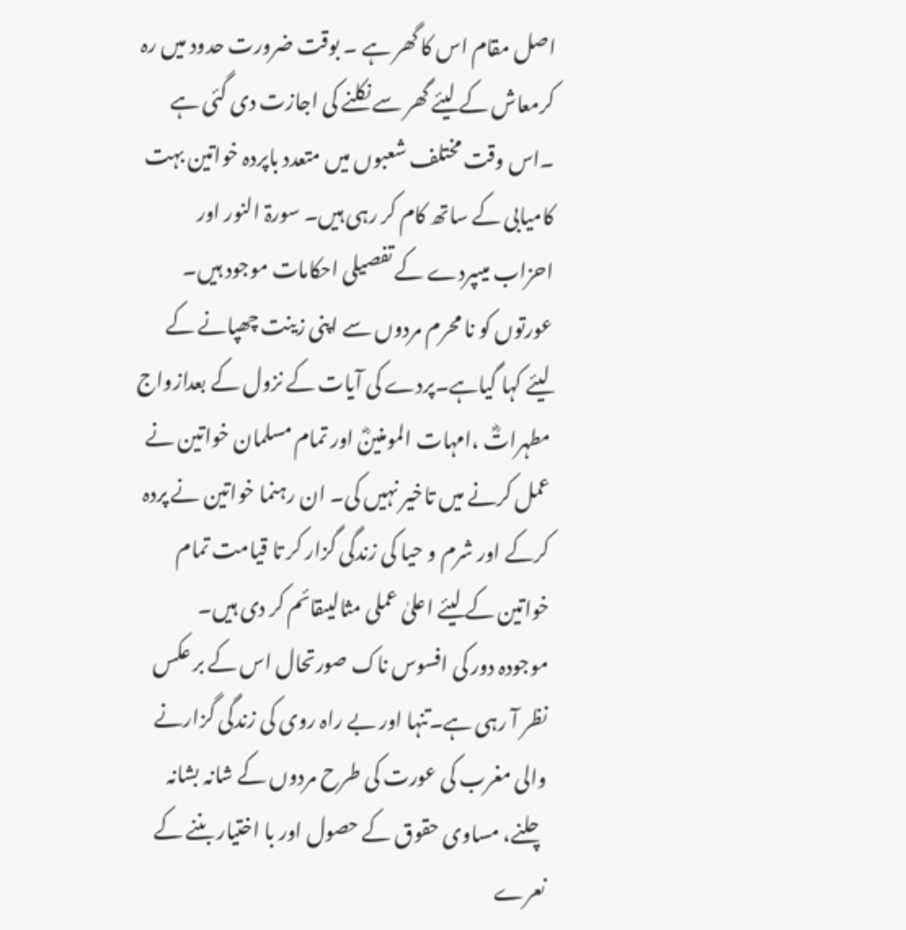اصل مقام اس کا گھر ہے ۔ بوقت ضرورت حدود میں رہ کرمعاش کے لیئے گھر سے نکلنے کی اجازت دی گئی ہے ۔اس وقت مختلف شعبوں میں متعدد باپردہ خواتین بہت کامیابی کے ساتھ کام کر رہی ہیں۔ سورۃ النور اور احزاب میںپردے کے تفصیلی احکامات موجود ہیں۔ عورتوں کو نا محرم مردوں سے اپنی زینت چھپانے کے لیئے کہا گیاہے۔پردے کی آیات کے نزول کے بعدازواج مطہراتؓ ،امہات المومنینؓ اور تمام مسلمان خواتین نے عمل کرنے میں تاخیر نہیں کی۔ ان رہنما خواتین نے پردہ کرکے اور شرم و حیا کی زندگی گزار کر تا قیامت تمام خواتین کے لیئے اعلیٰ عملی مثالیںقائم کر دی ہیں۔
موجودہ دور کی افسوس ناک صورتحال اس کے بر عکس نظر آ رہی ہے۔تنہا اور بے راہ روی کی زندگی گزارنے والی مغرب کی عورت کی طرح مردوں کے شانہ بشانہ چلنے، مساوی حقوق کے حصول اور با اختیار بننے کے نعرے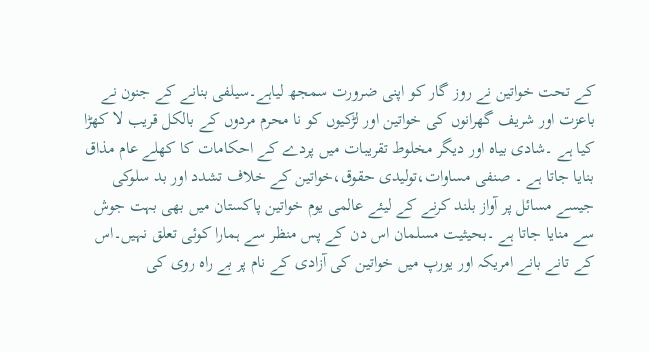کے تحت خواتین نے روز گار کو اپنی ضرورت سمجھ لیاہے۔سیلفی بنانے کے جنون نے باعزت اور شریف گھرانوں کی خواتین اور لڑکیوں کو نا محرم مردوں کے بالکل قریب لا کھڑا کیا ہے ۔شادی بیاہ اور دیگر مخلوط تقریبات میں پردے کے احکامات کا کھلے عام مذاق بنایا جاتا ہے ۔ صنفی مساوات،تولیدی حقوق،خواتین کے خلاف تشدد اور بد سلوکی جیسے مسائل پر آواز بلند کرنے کے لیئے عالمی یوم خواتین پاکستان میں بھی بہت جوش سے منایا جاتا ہے ۔بحیثیت مسلمان اس دن کے پس منظر سے ہمارا کوئی تعلق نہیں۔اس کے تانے بانے امریکہ اور یورپ میں خواتین کی آزادی کے نام پر بے راہ روی کی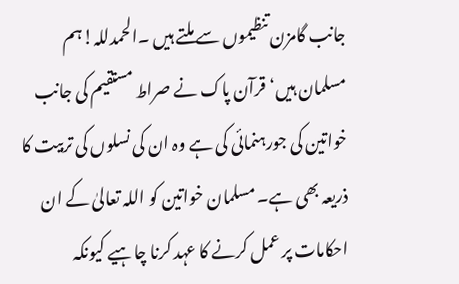جانب گامزن تنظیموں سے ملتے ہیں ۔الحمدللہ!ہم مسلمان ہیں‘قرآن پاک نے صراط مستقیم کی جانب خواتین کی جورہنمائی کی ہے وہ ان کی نسلوں کی تربیت کا ذریعہ بھی ہے۔ مسلمان خواتین کو اللہ تعالیٰ کے ان احکامات پر عمل کرنے کا عہد کرنا چاہیے کیونکہ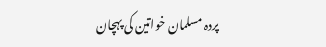پردہ مسلمان خواتین کی پہچان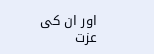اور ان کی عزت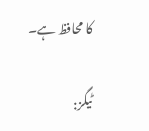کا محافظ ہے۔

ٹیگز: